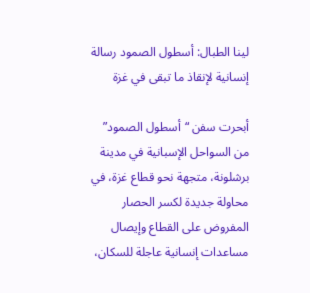لينا الطبال: أسطول الصمود رسالة إنسانية لإنقاذ ما تبقى في غزة

أبحرت سفن “أسطول الصمود” من السواحل الإسبانية في مدينة برشلونة، متجهة نحو قطاع غزة، في محاولة جديدة لكسر الحصار المفروض على القطاع وإيصال مساعدات إنسانية عاجلة للسكان،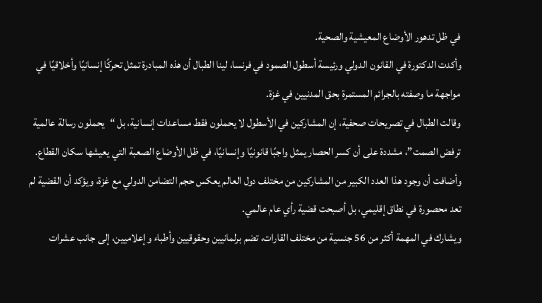في ظل تدهور الأوضاع المعيشية والصحية.
وأكدت الدكتورة في القانون الدولي ورئيسة أسطول الصمود في فرنسا، لينا الطبال أن هذه المبادرة تمثل تحركًا إنسانيًا وأخلاقيًا في مواجهة ما وصفته بالجرائم المستمرة بحق المدنيين في غزة.
وقالت الطبال في تصريحات صحفية، إن المشاركين في الأسطول لا يحملون فقط مساعدات إنسانية، بل “يحملون رسالة عالمية ترفض الصمت”، مشددة على أن كسر الحصار يمثل واجبًا قانونيًا وإنسانيًا، في ظل الأوضاع الصعبة التي يعيشها سكان القطاع.
وأضافت أن وجود هذا العدد الكبير من المشاركين من مختلف دول العالم يعكس حجم التضامن الدولي مع غزة، ويؤكد أن القضية لم تعد محصورة في نطاق إقليمي، بل أصبحت قضية رأي عام عالمي.
ويشارك في المهمة أكثر من 56 جنسية من مختلف القارات، تضم برلمانيين وحقوقيين وأطباء وإعلاميين، إلى جانب عشرات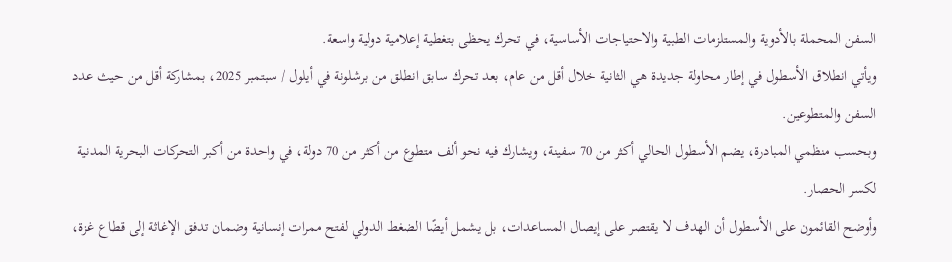السفن المحملة بالأدوية والمستلزمات الطبية والاحتياجات الأساسية، في تحرك يحظى بتغطية إعلامية دولية واسعة.
ويأتي انطلاق الأسطول في إطار محاولة جديدة هي الثانية خلال أقل من عام، بعد تحرك سابق انطلق من برشلونة في أيلول / سبتمبر 2025، بمشاركة أقل من حيث عدد السفن والمتطوعين.
وبحسب منظمي المبادرة، يضم الأسطول الحالي أكثر من 70 سفينة، ويشارك فيه نحو ألف متطوع من أكثر من 70 دولة، في واحدة من أكبر التحركات البحرية المدنية لكسر الحصار.
وأوضح القائمون على الأسطول أن الهدف لا يقتصر على إيصال المساعدات، بل يشمل أيضًا الضغط الدولي لفتح ممرات إنسانية وضمان تدفق الإغاثة إلى قطاع غزة،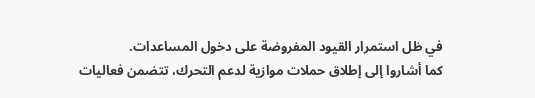في ظل استمرار القيود المفروضة على دخول المساعدات.
كما أشاروا إلى إطلاق حملات موازية لدعم التحرك، تتضمن فعاليات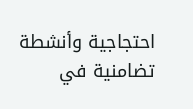احتجاجية وأنشطة تضامنية في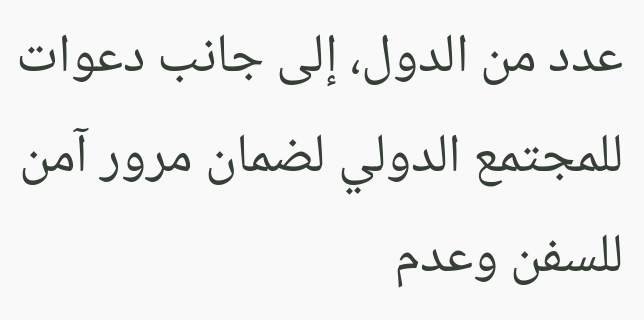عدد من الدول، إلى جانب دعوات للمجتمع الدولي لضمان مرور آمن للسفن وعدم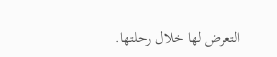التعرض لها خلال رحلتها.